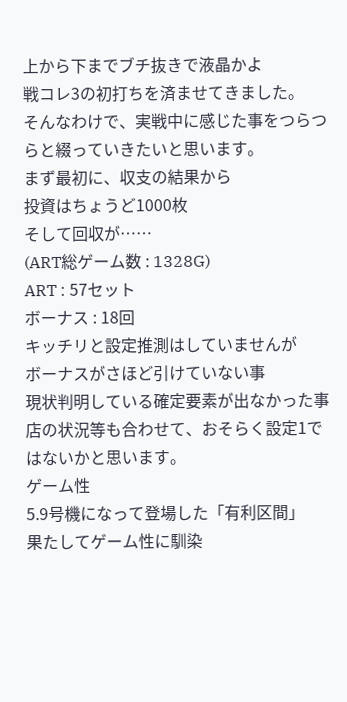上から下までブチ抜きで液晶かよ
戦コレ3の初打ちを済ませてきました。
そんなわけで、実戦中に感じた事をつらつらと綴っていきたいと思います。
まず最初に、収支の結果から
投資はちょうど1000枚
そして回収が……
(ART総ゲーム数 : 1328G)
ART : 57セット
ボーナス : 18回
キッチリと設定推測はしていませんが
ボーナスがさほど引けていない事
現状判明している確定要素が出なかった事
店の状況等も合わせて、おそらく設定1ではないかと思います。
ゲーム性
5.9号機になって登場した「有利区間」
果たしてゲーム性に馴染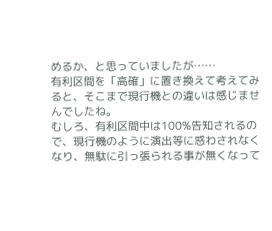めるか、と思っていましたが……
有利区間を「高確」に置き換えて考えてみると、そこまで現行機との違いは感じませんでしたね。
むしろ、有利区間中は100%告知されるので、現行機のように演出等に惑わされなくなり、無駄に引っ張られる事が無くなって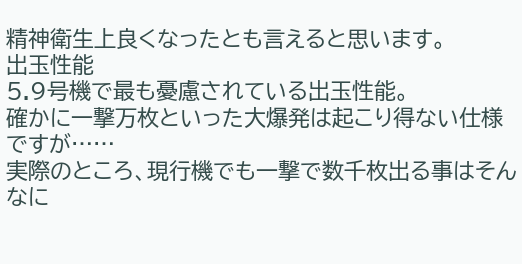精神衛生上良くなったとも言えると思います。
出玉性能
5.9号機で最も憂慮されている出玉性能。
確かに一撃万枚といった大爆発は起こり得ない仕様ですが……
実際のところ、現行機でも一撃で数千枚出る事はそんなに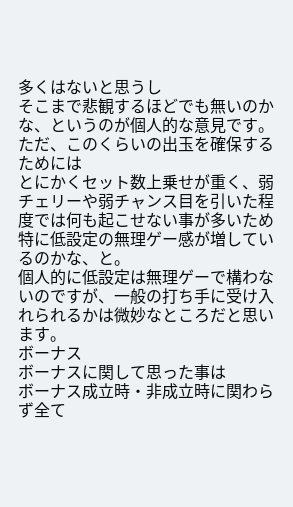多くはないと思うし
そこまで悲観するほどでも無いのかな、というのが個人的な意見です。
ただ、このくらいの出玉を確保するためには
とにかくセット数上乗せが重く、弱チェリーや弱チャンス目を引いた程度では何も起こせない事が多いため
特に低設定の無理ゲー感が増しているのかな、と。
個人的に低設定は無理ゲーで構わないのですが、一般の打ち手に受け入れられるかは微妙なところだと思います。
ボーナス
ボーナスに関して思った事は
ボーナス成立時・非成立時に関わらず全て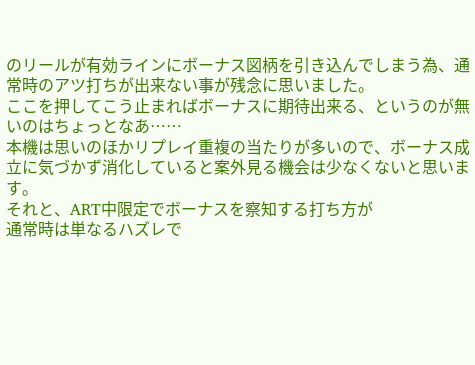のリールが有効ラインにボーナス図柄を引き込んでしまう為、通常時のアツ打ちが出来ない事が残念に思いました。
ここを押してこう止まればボーナスに期待出来る、というのが無いのはちょっとなあ……
本機は思いのほかリプレイ重複の当たりが多いので、ボーナス成立に気づかず消化していると案外見る機会は少なくないと思います。
それと、ART中限定でボーナスを察知する打ち方が
通常時は単なるハズレで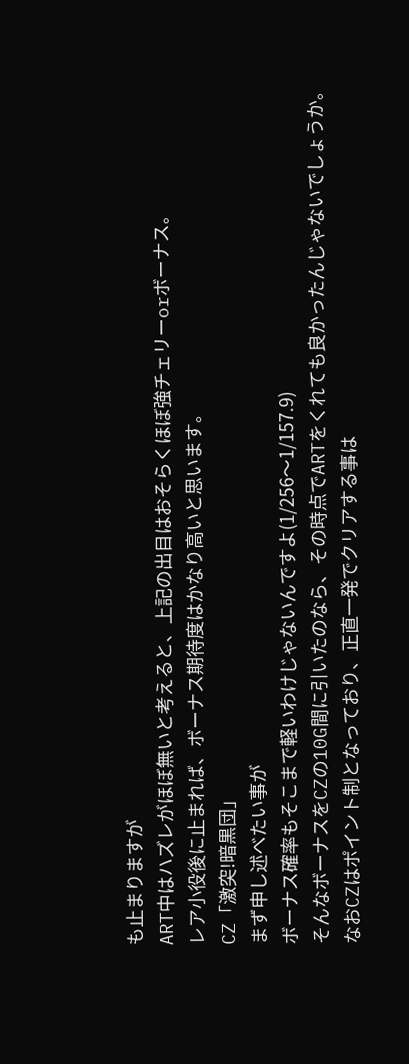も止まりますが
ART中はハズレがほぼ無いと考えると、上記の出目はおそらくほぼ強チェリーorボーナス。
レア小役後に止まれば、ボーナス期待度はかなり高いと思います。
CZ「激突!暗黒団」
まず申し述べたい事が
ボーナス確率もそこまで軽いわけじゃないんですよ(1/256〜1/157.9)
そんなボーナスをCZの10G間に引いたのなら、その時点でARTをくれても良かったんじゃないでしょうか。
なおCZはポイント制となっており、正直一発でクリアする事は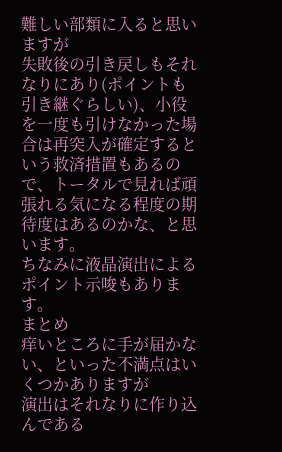難しい部類に入ると思いますが
失敗後の引き戻しもそれなりにあり(ポイントも引き継ぐらしい)、小役を一度も引けなかった場合は再突入が確定するという救済措置もあるので、トータルで見れば頑張れる気になる程度の期待度はあるのかな、と思います。
ちなみに液晶演出によるポイント示唆もあります。
まとめ
痒いところに手が届かない、といった不満点はいくつかありますが
演出はそれなりに作り込んである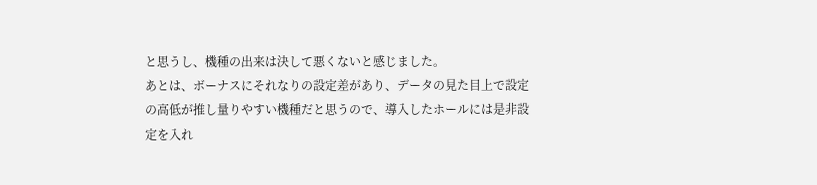と思うし、機種の出来は決して悪くないと感じました。
あとは、ボーナスにそれなりの設定差があり、データの見た目上で設定の高低が推し量りやすい機種だと思うので、導入したホールには是非設定を入れ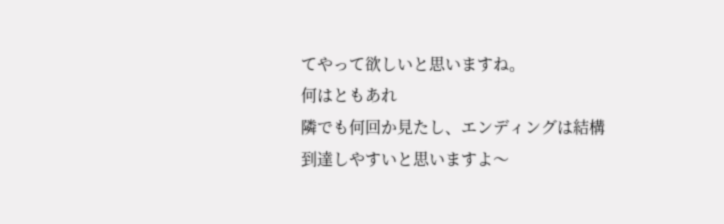てやって欲しいと思いますね。
何はともあれ
隣でも何回か見たし、エンディングは結構到達しやすいと思いますよ〜